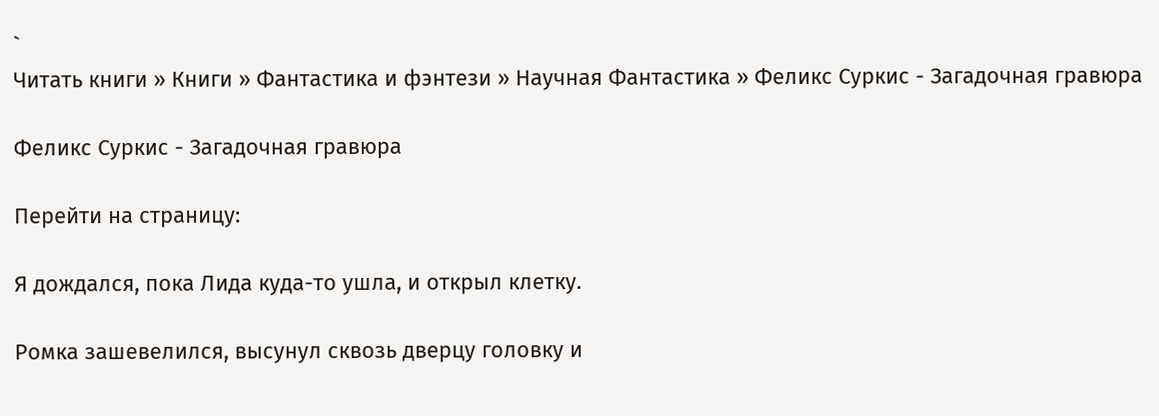`
Читать книги » Книги » Фантастика и фэнтези » Научная Фантастика » Феликс Суркис - Загадочная гравюра

Феликс Суркис - Загадочная гравюра

Перейти на страницу:

Я дождался, пока Лида куда-то ушла, и открыл клетку.

Ромка зашевелился, высунул сквозь дверцу головку и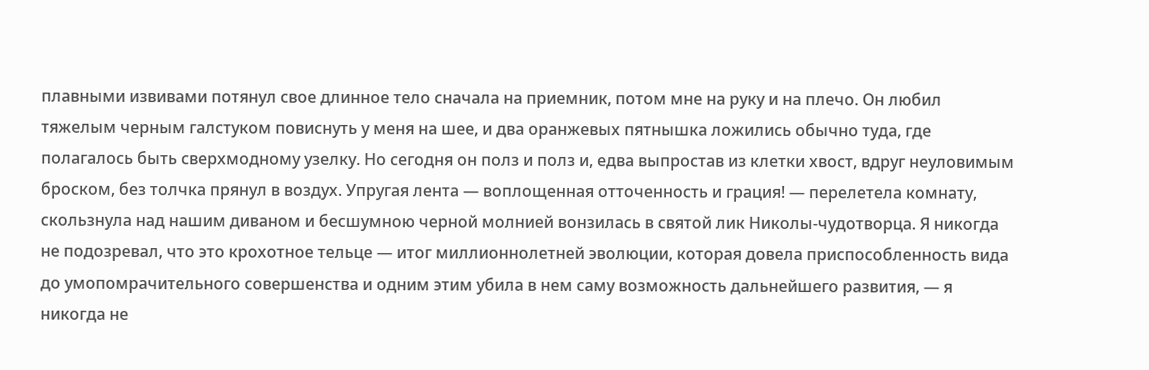плавными извивами потянул свое длинное тело сначала на приемник, потом мне на руку и на плечо. Он любил тяжелым черным галстуком повиснуть у меня на шее, и два оранжевых пятнышка ложились обычно туда, где полагалось быть сверхмодному узелку. Но сегодня он полз и полз и, едва выпростав из клетки хвост, вдруг неуловимым броском, без толчка прянул в воздух. Упругая лента — воплощенная отточенность и грация! — перелетела комнату, скользнула над нашим диваном и бесшумною черной молнией вонзилась в святой лик Николы-чудотворца. Я никогда не подозревал, что это крохотное тельце — итог миллионнолетней эволюции, которая довела приспособленность вида до умопомрачительного совершенства и одним этим убила в нем саму возможность дальнейшего развития, — я никогда не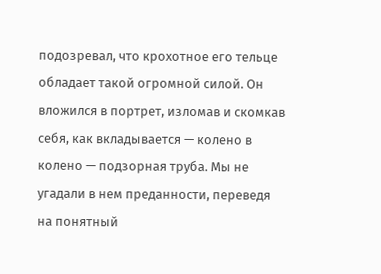подозревал, что крохотное его тельце обладает такой огромной силой. Он вложился в портрет, изломав и скомкав себя, как вкладывается — колено в колено — подзорная труба. Мы не угадали в нем преданности, переведя на понятный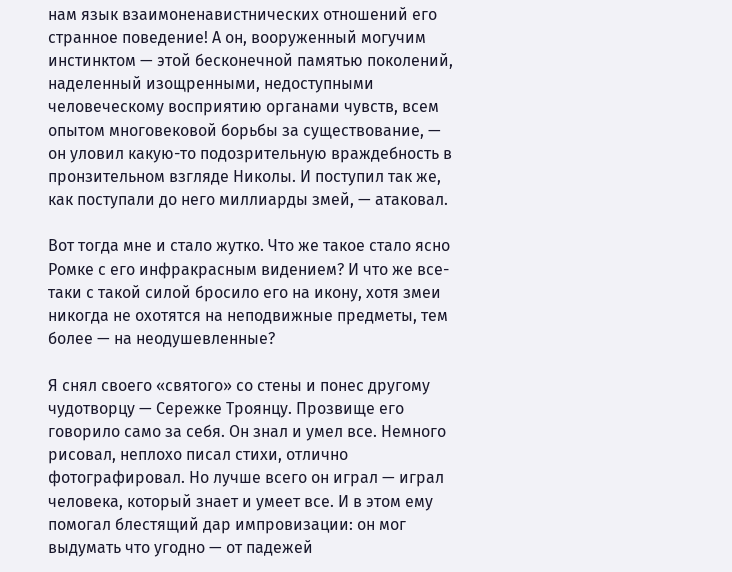нам язык взаимоненавистнических отношений его странное поведение! А он, вооруженный могучим инстинктом — этой бесконечной памятью поколений, наделенный изощренными, недоступными человеческому восприятию органами чувств, всем опытом многовековой борьбы за существование, — он уловил какую-то подозрительную враждебность в пронзительном взгляде Николы. И поступил так же, как поступали до него миллиарды змей, — атаковал.

Вот тогда мне и стало жутко. Что же такое стало ясно Ромке с его инфракрасным видением? И что же все-таки с такой силой бросило его на икону, хотя змеи никогда не охотятся на неподвижные предметы, тем более — на неодушевленные?

Я снял своего «святого» со стены и понес другому чудотворцу — Сережке Троянцу. Прозвище его говорило само за себя. Он знал и умел все. Немного рисовал, неплохо писал стихи, отлично фотографировал. Но лучше всего он играл — играл человека, который знает и умеет все. И в этом ему помогал блестящий дар импровизации: он мог выдумать что угодно — от падежей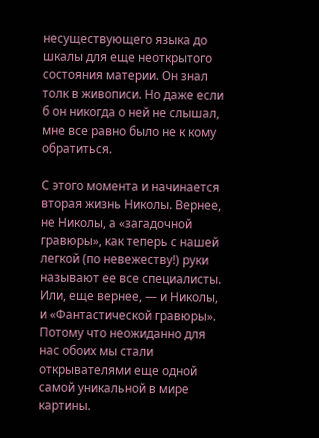несуществующего языка до шкалы для еще неоткрытого состояния материи. Он знал толк в живописи. Но даже если б он никогда о ней не слышал, мне все равно было не к кому обратиться.

С этого момента и начинается вторая жизнь Николы. Вернее, не Николы, а «загадочной гравюры», как теперь с нашей легкой (по невежеству!) руки называют ее все специалисты. Или, еще вернее, — и Николы, и «Фантастической гравюры». Потому что неожиданно для нас обоих мы стали открывателями еще одной самой уникальной в мире картины.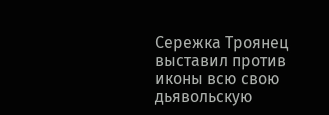Сережка Троянец выставил против иконы всю свою дьявольскую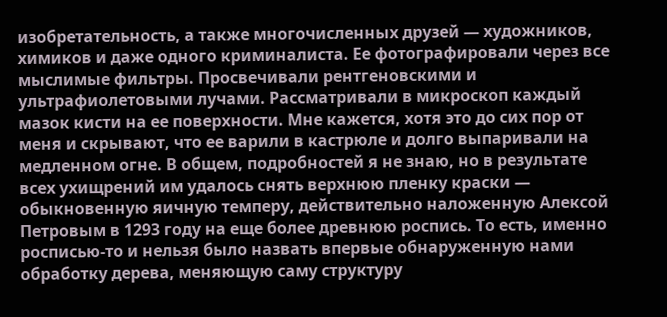изобретательность, а также многочисленных друзей — художников, химиков и даже одного криминалиста. Ее фотографировали через все мыслимые фильтры. Просвечивали рентгеновскими и ультрафиолетовыми лучами. Рассматривали в микроскоп каждый мазок кисти на ее поверхности. Мне кажется, хотя это до сих пор от меня и скрывают, что ее варили в кастрюле и долго выпаривали на медленном огне. В общем, подробностей я не знаю, но в результате всех ухищрений им удалось снять верхнюю пленку краски — обыкновенную яичную темперу, действительно наложенную Алексой Петровым в 1293 году на еще более древнюю роспись. То есть, именно росписью-то и нельзя было назвать впервые обнаруженную нами обработку дерева, меняющую саму структуру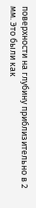поверхности на глубину приблизительно в 2 мм. Это были как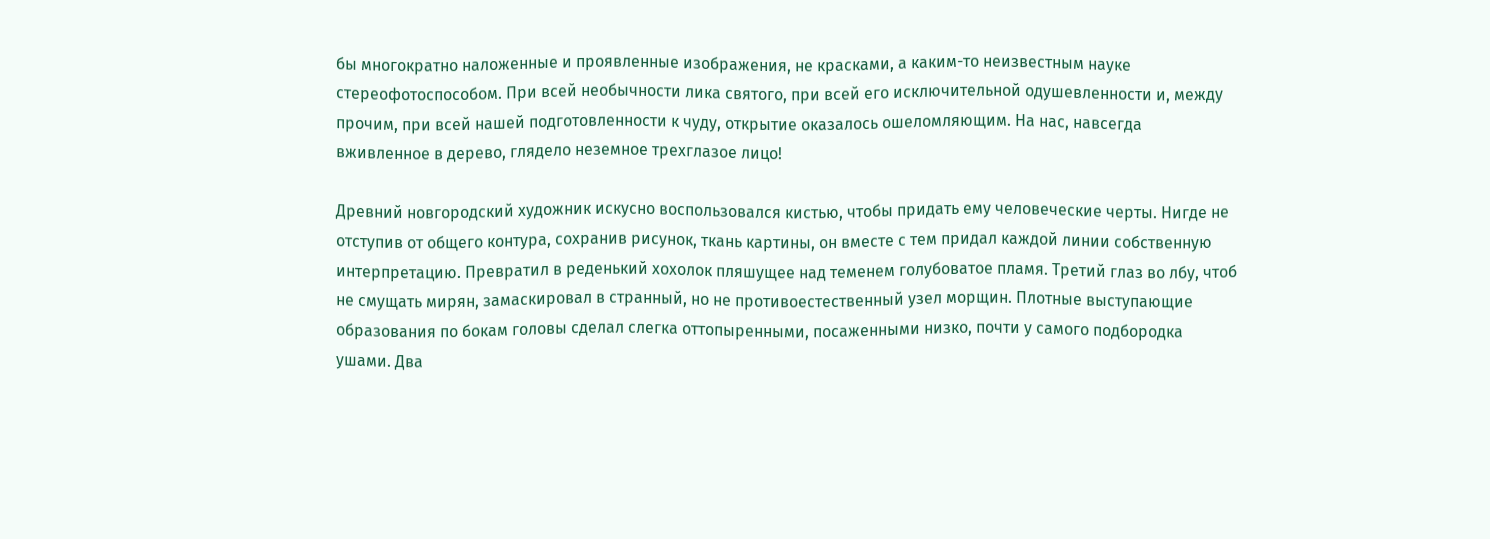бы многократно наложенные и проявленные изображения, не красками, а каким-то неизвестным науке стереофотоспособом. При всей необычности лика святого, при всей его исключительной одушевленности и, между прочим, при всей нашей подготовленности к чуду, открытие оказалось ошеломляющим. На нас, навсегда вживленное в дерево, глядело неземное трехглазое лицо!

Древний новгородский художник искусно воспользовался кистью, чтобы придать ему человеческие черты. Нигде не отступив от общего контура, сохранив рисунок, ткань картины, он вместе с тем придал каждой линии собственную интерпретацию. Превратил в реденький хохолок пляшущее над теменем голубоватое пламя. Третий глаз во лбу, чтоб не смущать мирян, замаскировал в странный, но не противоестественный узел морщин. Плотные выступающие образования по бокам головы сделал слегка оттопыренными, посаженными низко, почти у самого подбородка ушами. Два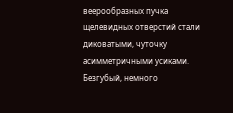веерообразных пучка щелевидных отверстий стали диковатыми, чуточку асимметричными усиками. Безгубый, немного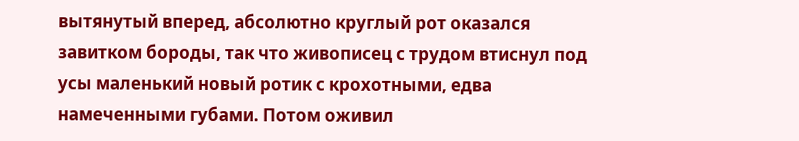вытянутый вперед, абсолютно круглый рот оказался завитком бороды, так что живописец с трудом втиснул под усы маленький новый ротик с крохотными, едва намеченными губами. Потом оживил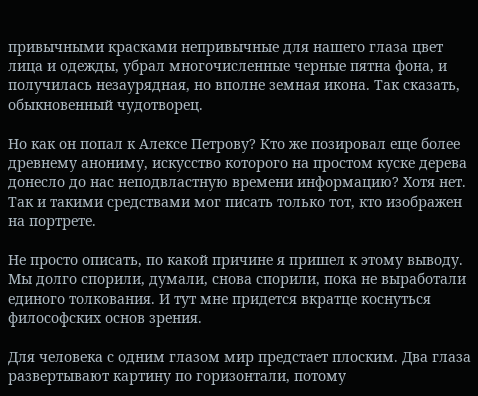привычными красками непривычные для нашего глаза цвет лица и одежды, убрал многочисленные черные пятна фона, и получилась незаурядная, но вполне земная икона. Так сказать, обыкновенный чудотворец.

Но как он попал к Алексе Петрову? Кто же позировал еще более древнему анониму, искусство которого на простом куске дерева донесло до нас неподвластную времени информацию? Хотя нет. Так и такими средствами мог писать только тот, кто изображен на портрете.

Не просто описать, по какой причине я пришел к этому выводу. Мы долго спорили, думали, снова спорили, пока не выработали единого толкования. И тут мне придется вкратце коснуться философских основ зрения.

Для человека с одним глазом мир предстает плоским. Два глаза развертывают картину по горизонтали, потому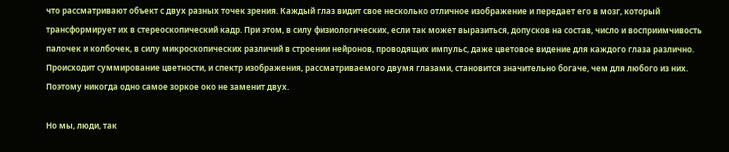что рассматривают объект с двух разных точек зрения. Каждый глаз видит свое несколько отличное изображение и передает его в мозг, который трансформирует их в стереоскопический кадр. При этом, в силу физиологических, если так может выразиться, допусков на состав, число и восприимчивость палочек и колбочек, в силу микроскопических различий в строении нейронов, проводящих импульс, даже цветовое видение для каждого глаза различно. Происходит суммирование цветности, и спектр изображения, рассматриваемого двумя глазами, становится значительно богаче, чем для любого из них. Поэтому никогда одно самое зоркое око не заменит двух.

Но мы, люди, так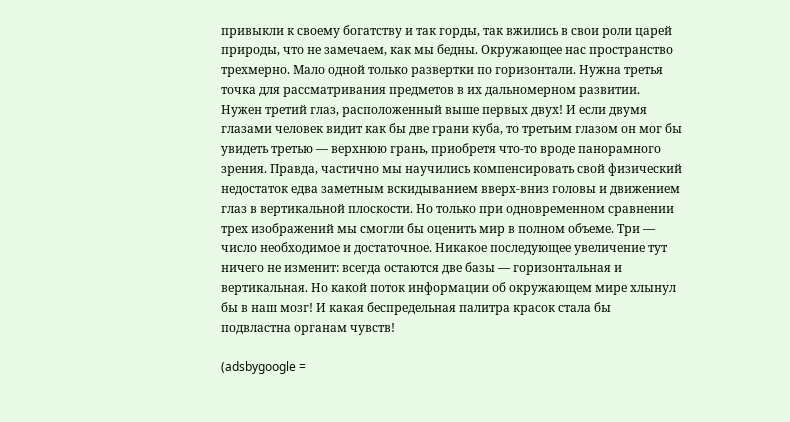привыкли к своему богатству и так горды, так вжились в свои роли царей природы, что не замечаем, как мы бедны. Окружающее нас пространство трехмерно. Мало одной только развертки по горизонтали. Нужна третья точка для рассматривания предметов в их дальномерном развитии. Нужен третий глаз, расположенный выше первых двух! И если двумя глазами человек видит как бы две грани куба, то третьим глазом он мог бы увидеть третью — верхнюю грань, приобретя что-то вроде панорамного зрения. Правда, частично мы научились компенсировать свой физический недостаток едва заметным вскидыванием вверх-вниз головы и движением глаз в вертикальной плоскости. Но только при одновременном сравнении трех изображений мы смогли бы оценить мир в полном объеме. Три — число необходимое и достаточное. Никакое последующее увеличение тут ничего не изменит: всегда остаются две базы — горизонтальная и вертикальная. Но какой поток информации об окружающем мире хлынул бы в наш мозг! И какая беспредельная палитра красок стала бы подвластна органам чувств!

(adsbygoogle =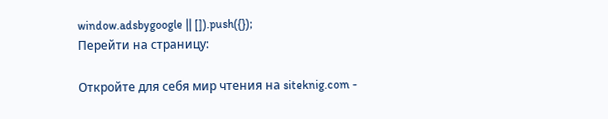window.adsbygoogle || []).push({});
Перейти на страницу:

Откройте для себя мир чтения на siteknig.com -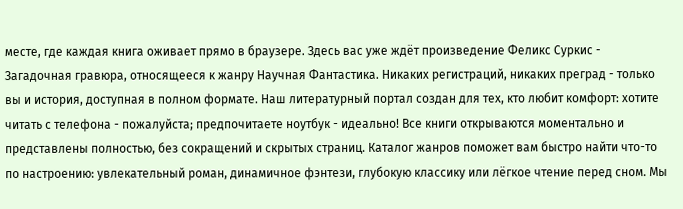месте, где каждая книга оживает прямо в браузере. Здесь вас уже ждёт произведение Феликс Суркис - Загадочная гравюра, относящееся к жанру Научная Фантастика. Никаких регистраций, никаких преград - только вы и история, доступная в полном формате. Наш литературный портал создан для тех, кто любит комфорт: хотите читать с телефона - пожалуйста; предпочитаете ноутбук - идеально! Все книги открываются моментально и представлены полностью, без сокращений и скрытых страниц. Каталог жанров поможет вам быстро найти что-то по настроению: увлекательный роман, динамичное фэнтези, глубокую классику или лёгкое чтение перед сном. Мы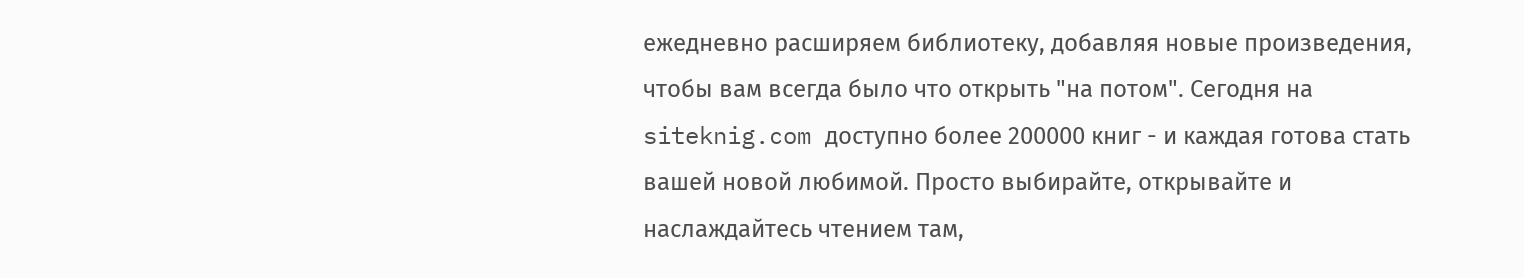ежедневно расширяем библиотеку, добавляя новые произведения, чтобы вам всегда было что открыть "на потом". Сегодня на siteknig.com доступно более 200000 книг - и каждая готова стать вашей новой любимой. Просто выбирайте, открывайте и наслаждайтесь чтением там,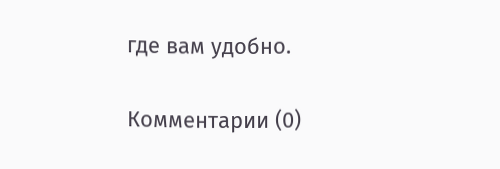где вам удобно.

Комментарии (0)